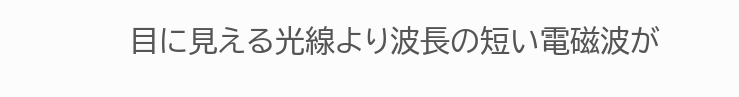目に見える光線より波長の短い電磁波が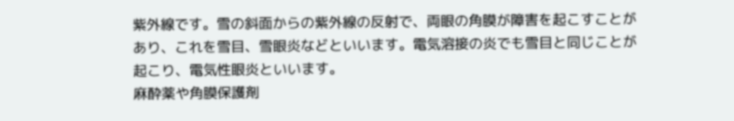紫外線です。雪の斜面からの紫外線の反射で、両眼の角膜が障害を起こすことがあり、これを雪目、雪眼炎などといいます。電気溶接の炎でも雪目と同じことが起こり、電気性眼炎といいます。
麻酔薬や角膜保護剤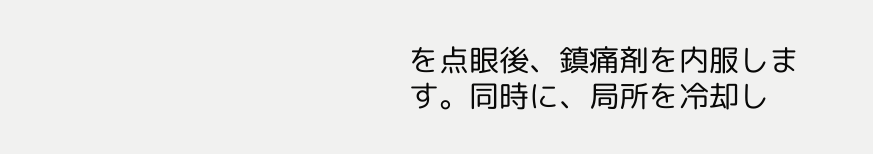を点眼後、鎮痛剤を内服します。同時に、局所を冷却し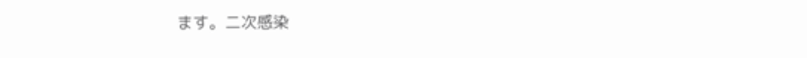ます。二次感染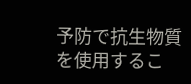予防で抗生物質を使用するこ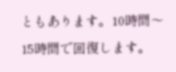ともあります。10時間〜15時間で回復します。